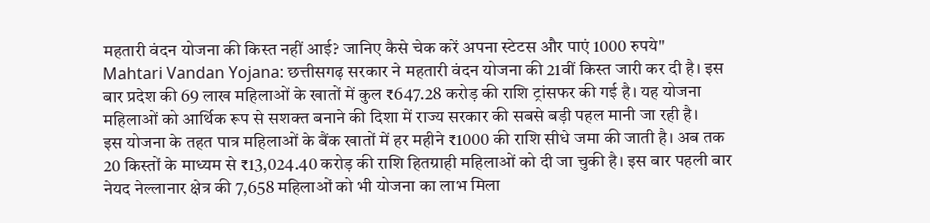महतारी वंदन योजना की किस्त नहीं आई? जानिए कैसे चेक करें अपना स्टेटस और पाएं 1000 रुपये"
Mahtari Vandan Yojana: छत्तीसगढ़ सरकार ने महतारी वंदन योजना की 21वीं किस्त जारी कर दी है। इस बार प्रदेश की 69 लाख महिलाओं के खातों में कुल ₹647.28 करोड़ की राशि ट्रांसफर की गई है। यह योजना महिलाओं को आर्थिक रूप से सशक्त बनाने की दिशा में राज्य सरकार की सबसे बड़ी पहल मानी जा रही है।
इस योजना के तहत पात्र महिलाओं के बैंक खातों में हर महीने ₹1000 की राशि सीधे जमा की जाती है। अब तक 20 किस्तों के माध्यम से ₹13,024.40 करोड़ की राशि हितग्राही महिलाओं को दी जा चुकी है। इस बार पहली बार नेयद नेल्लानार क्षेत्र की 7,658 महिलाओं को भी योजना का लाभ मिला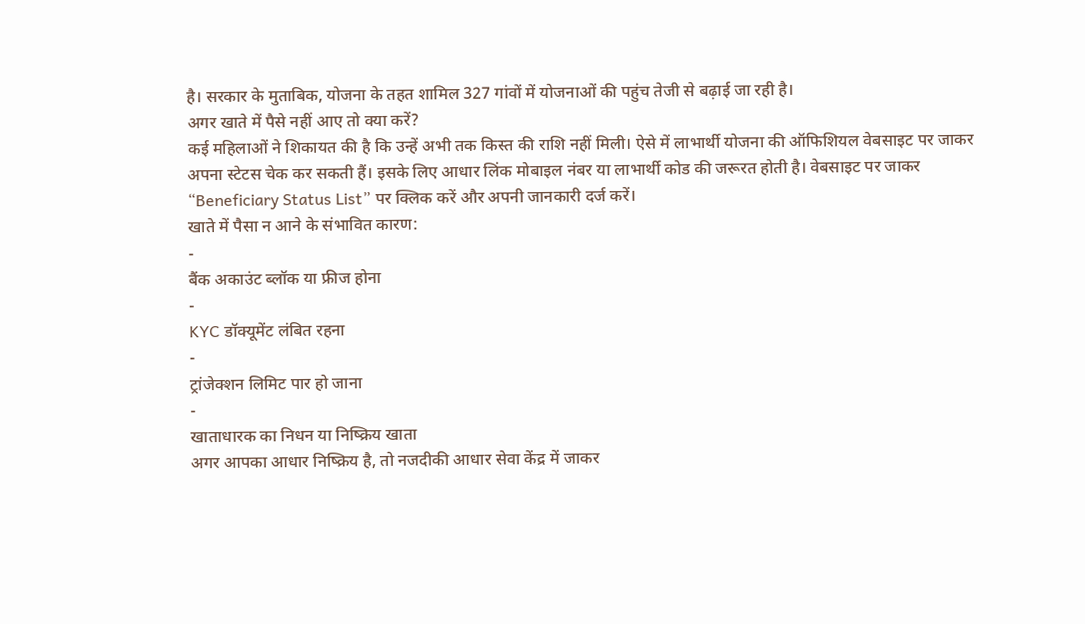है। सरकार के मुताबिक, योजना के तहत शामिल 327 गांवों में योजनाओं की पहुंच तेजी से बढ़ाई जा रही है।
अगर खाते में पैसे नहीं आए तो क्या करें?
कई महिलाओं ने शिकायत की है कि उन्हें अभी तक किस्त की राशि नहीं मिली। ऐसे में लाभार्थी योजना की ऑफिशियल वेबसाइट पर जाकर अपना स्टेटस चेक कर सकती हैं। इसके लिए आधार लिंक मोबाइल नंबर या लाभार्थी कोड की जरूरत होती है। वेबसाइट पर जाकर “Beneficiary Status List” पर क्लिक करें और अपनी जानकारी दर्ज करें।
खाते में पैसा न आने के संभावित कारण:
-
बैंक अकाउंट ब्लॉक या फ्रीज होना
-
KYC डॉक्यूमेंट लंबित रहना
-
ट्रांजेक्शन लिमिट पार हो जाना
-
खाताधारक का निधन या निष्क्रिय खाता
अगर आपका आधार निष्क्रिय है, तो नजदीकी आधार सेवा केंद्र में जाकर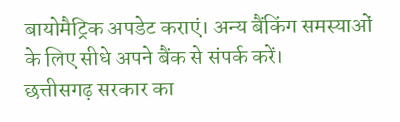बायोमैट्रिक अपडेट कराएं। अन्य बैंकिंग समस्याओं के लिए सीधे अपने बैंक से संपर्क करें।
छत्तीसगढ़ सरकार का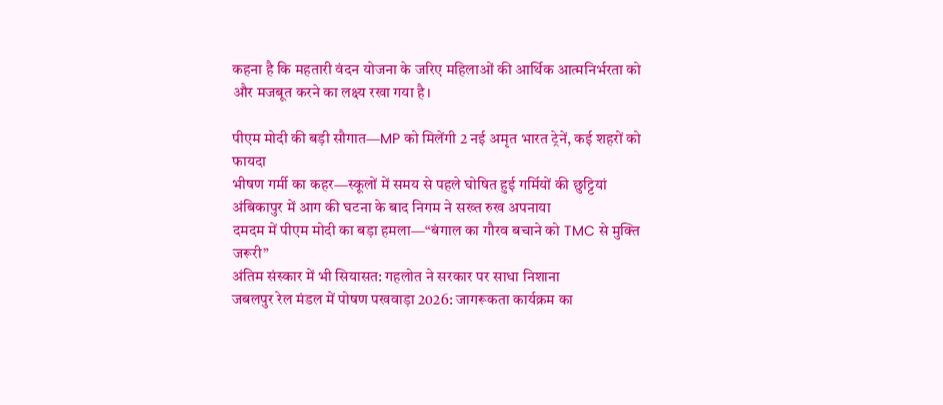कहना है कि महतारी वंदन योजना के जरिए महिलाओं की आर्थिक आत्मनिर्भरता को और मजबूत करने का लक्ष्य रखा गया है।

पीएम मोदी की बड़ी सौगात—MP को मिलेंगी 2 नई अमृत भारत ट्रेनें, कई शहरों को फायदा
भीषण गर्मी का कहर—स्कूलों में समय से पहले घोषित हुई गर्मियों की छुट्टियां
अंबिकापुर में आग की घटना के बाद निगम ने सख्त रुख अपनाया
दमदम में पीएम मोदी का बड़ा हमला—“बंगाल का गौरव बचाने को TMC से मुक्ति जरूरी”
अंतिम संस्कार में भी सियासत: गहलोत ने सरकार पर साधा निशाना
जबलपुर रेल मंडल में पोषण पखवाड़ा 2026: जागरूकता कार्यक्रम का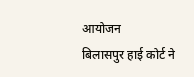आयोजन
बिलासपुर हाई कोर्ट ने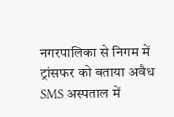नगरपालिका से निगम में ट्रांसफर को बताया अवैध
SMS अस्पताल में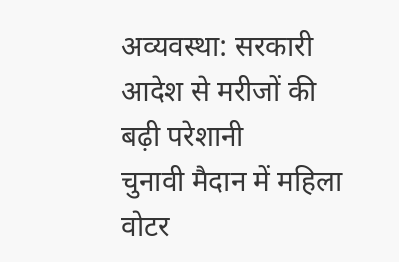अव्यवस्था: सरकारी आदेश से मरीजों की बढ़ी परेशानी
चुनावी मैदान में महिला वोटर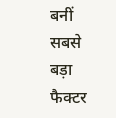बनीं सबसे बड़ा फैक्टर